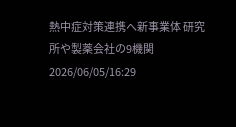熱中症対策連携へ新事業体 研究所や製薬会社の9機関
2026/06/05/16:29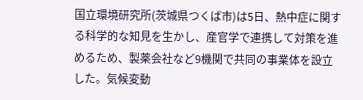国立環境研究所(茨城県つくば市)は5日、熱中症に関する科学的な知見を生かし、産官学で連携して対策を進めるため、製薬会社など9機関で共同の事業体を設立した。気候変動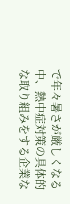で年々暑さが厳しくなる中、熱中症対策の具体的な取り組みをする企業な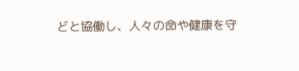どと協働し、人々の命や健康を守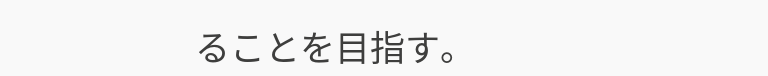ることを目指す。